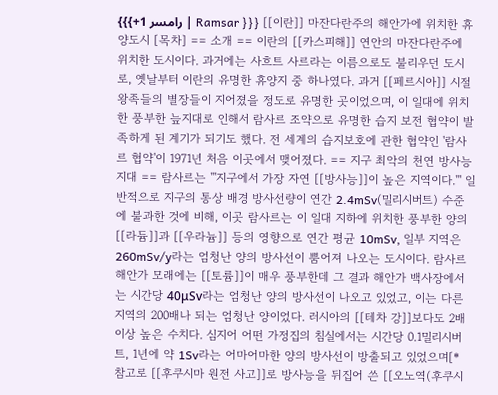{{{+1 رامسر | Ramsar }}} [[이란]] 마잔다란주의 해안가에 위치한 휴양도시 [목차] == 소개 == 이란의 [[카스피해]] 연안의 마잔다란주에 위치한 도시이다. 과거에는 사흐트 사르라는 이름으로도 불리우던 도시로, 옛날부터 이란의 유명한 휴양지 중 하나였다. 과거 [[페르시아]] 시절 왕족들의 별장들이 지어졌을 정도로 유명한 곳이었으며, 이 일대에 위치한 풍부한 늪지대로 인해서 람사르 조약으로 유명한 습지 보전 협약이 발족하게 된 계기가 되기도 했다. 전 세계의 습지보호에 관한 협약인 '람사르 협약'이 1971년 처음 이곳에서 맺어졌다. == 지구 최악의 천연 방사능 지대 == 람사르는 '''지구에서 가장 자연 [[방사능]]이 높은 지역이다.''' 일반적으로 지구의 통상 배경 방사선량이 연간 2.4mSv(밀리시버트) 수준에 불과한 것에 비해, 이곳 람사르는 이 일대 지하에 위치한 풍부한 양의 [[라듐]]과 [[우라늄]] 등의 영향으로 연간 평균 10mSv, 일부 지역은 260mSv/y라는 엄청난 양의 방사선이 뿜어져 나오는 도시이다. 람사르 해안가 모래에는 [[토륨]]이 매우 풍부한데 그 결과 해안가 백사장에서는 시간당 40μSv라는 엄청난 양의 방사선이 나오고 있었고, 이는 다른 지역의 200배나 되는 엄청난 양이었다. 러시아의 [[테차 강]]보다도 2배 이상 높은 수치다. 심지어 어떤 가정집의 침실에서는 시간당 0.1밀리시버트, 1년에 약 1Sv라는 어마어마한 양의 방사선이 방출되고 있었으며[* 참고로 [[후쿠시마 원전 사고]]로 방사능을 뒤집어 쓴 [[오노역(후쿠시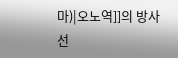마)|오노역]]의 방사선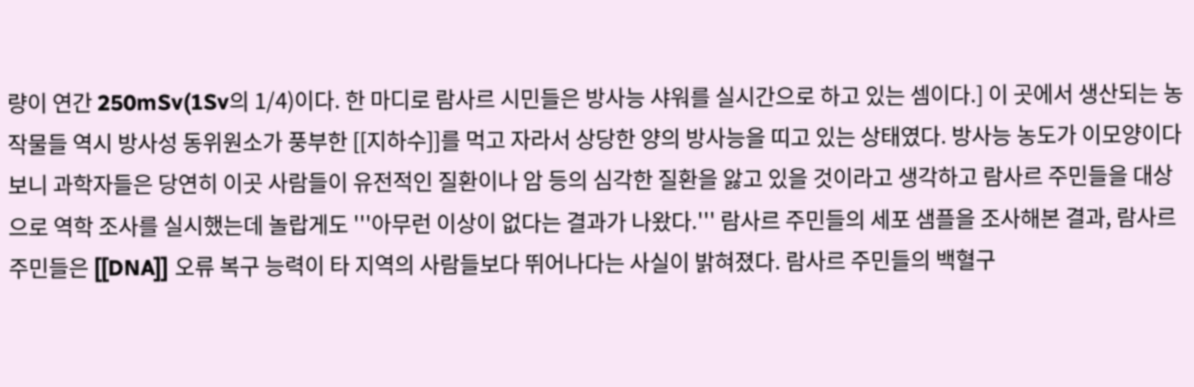량이 연간 250mSv(1Sv의 1/4)이다. 한 마디로 람사르 시민들은 방사능 샤워를 실시간으로 하고 있는 셈이다.] 이 곳에서 생산되는 농작물들 역시 방사성 동위원소가 풍부한 [[지하수]]를 먹고 자라서 상당한 양의 방사능을 띠고 있는 상태였다. 방사능 농도가 이모양이다보니 과학자들은 당연히 이곳 사람들이 유전적인 질환이나 암 등의 심각한 질환을 앓고 있을 것이라고 생각하고 람사르 주민들을 대상으로 역학 조사를 실시했는데 놀랍게도 '''아무런 이상이 없다는 결과가 나왔다.''' 람사르 주민들의 세포 샘플을 조사해본 결과, 람사르 주민들은 [[DNA]] 오류 복구 능력이 타 지역의 사람들보다 뛰어나다는 사실이 밝혀졌다. 람사르 주민들의 백혈구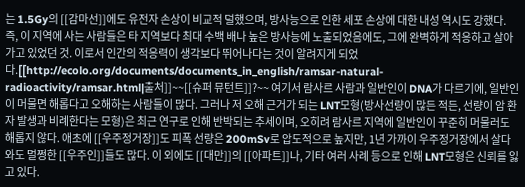는 1.5Gy의 [[감마선]]에도 유전자 손상이 비교적 덜했으며, 방사능으로 인한 세포 손상에 대한 내성 역시도 강했다. 즉, 이 지역에 사는 사람들은 타 지역보다 최대 수백 배나 높은 방사능에 노출되었음에도, 그에 완벽하게 적응하고 살아가고 있었던 것. 이로서 인간의 적응력이 생각보다 뛰어나다는 것이 알려지게 되었다.[[http://ecolo.org/documents/documents_in_english/ramsar-natural-radioactivity/ramsar.html|출처]]~~[[슈퍼 뮤턴트]]?~~ 여기서 람사르 사람과 일반인이 DNA가 다르기에, 일반인이 머물면 해롭다고 오해하는 사람들이 많다. 그러나 저 오해 근거가 되는 LNT모형(방사선량이 많든 적든, 선량이 암 환자 발생과 비례한다는 모형)은 최근 연구로 인해 반박되는 추세이며, 오히려 람사르 지역에 일반인이 꾸준히 머물러도 해롭지 않다. 애초에 [[우주정거장]]도 피폭 선량은 200mSv로 압도적으로 높지만, 1년 가까이 우주정거장에서 살다 와도 멀쩡한 [[우주인]]들도 많다. 이 외에도 [[대만]]의 [[아파트]]나, 기타 여러 사례 등으로 인해 LNT모형은 신뢰를 잃고 있다.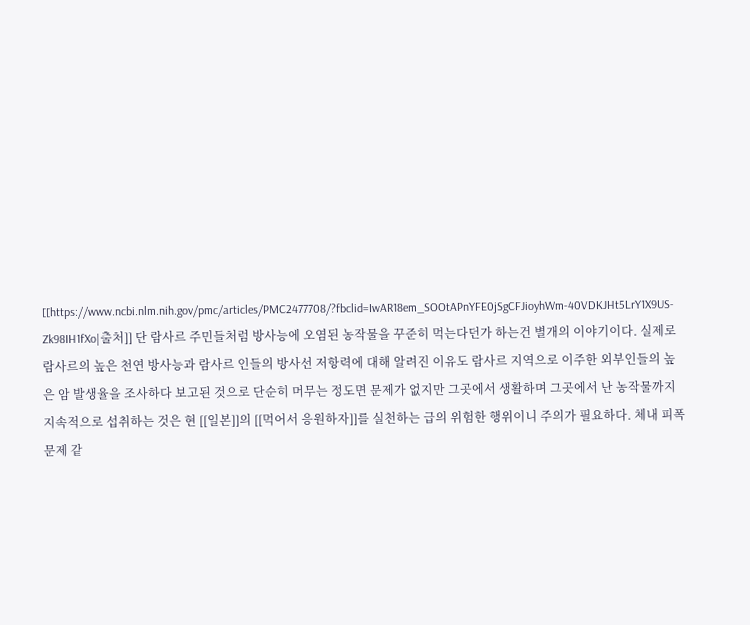[[https://www.ncbi.nlm.nih.gov/pmc/articles/PMC2477708/?fbclid=IwAR18em_SOOtAPnYFE0jSgCFJioyhWm-40VDKJHt5LrY1X9US-Zk98IH1fXo|출처]] 단 람사르 주민들처럼 방사능에 오염된 농작물을 꾸준히 먹는다던가 하는건 별개의 이야기이다. 실제로 람사르의 높은 천연 방사능과 람사르 인들의 방사선 저항력에 대해 알려진 이유도 람사르 지역으로 이주한 외부인들의 높은 암 발생율을 조사하다 보고된 것으로 단순히 머무는 정도면 문제가 없지만 그곳에서 생활하며 그곳에서 난 농작물까지 지속적으로 섭취하는 것은 현 [[일본]]의 [[먹어서 응원하자]]를 실천하는 급의 위험한 행위이니 주의가 필요하다. 체내 피폭문제 같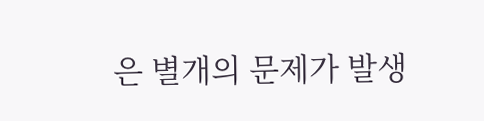은 별개의 문제가 발생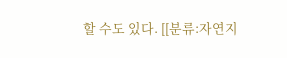할 수도 있다. [[분류:자연지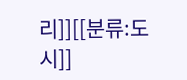리]][[분류:도시]]